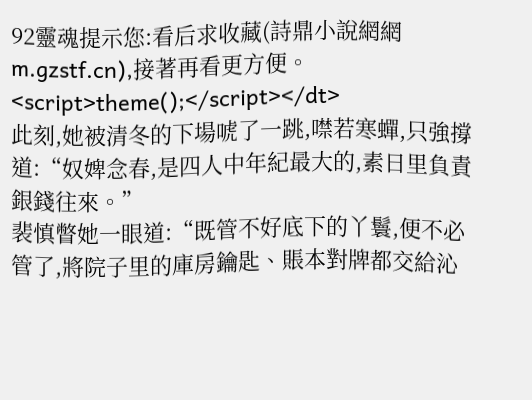92靈魂提示您:看后求收藏(詩鼎小說網網m.gzstf.cn),接著再看更方便。
<script>theme();</script></dt>
此刻,她被清冬的下場唬了一跳,噤若寒蟬,只強撐道:“奴婢念春,是四人中年紀最大的,素日里負責銀錢往來。”
裴慎瞥她一眼道:“既管不好底下的丫鬟,便不必管了,將院子里的庫房鑰匙、賬本對牌都交給沁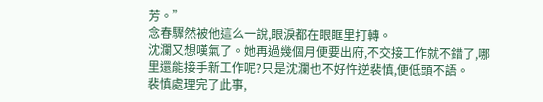芳。”
念春驟然被他這么一說,眼淚都在眼眶里打轉。
沈瀾又想嘆氣了。她再過幾個月便要出府,不交接工作就不錯了,哪里還能接手新工作呢?只是沈瀾也不好忤逆裴慎,便低頭不語。
裴慎處理完了此事,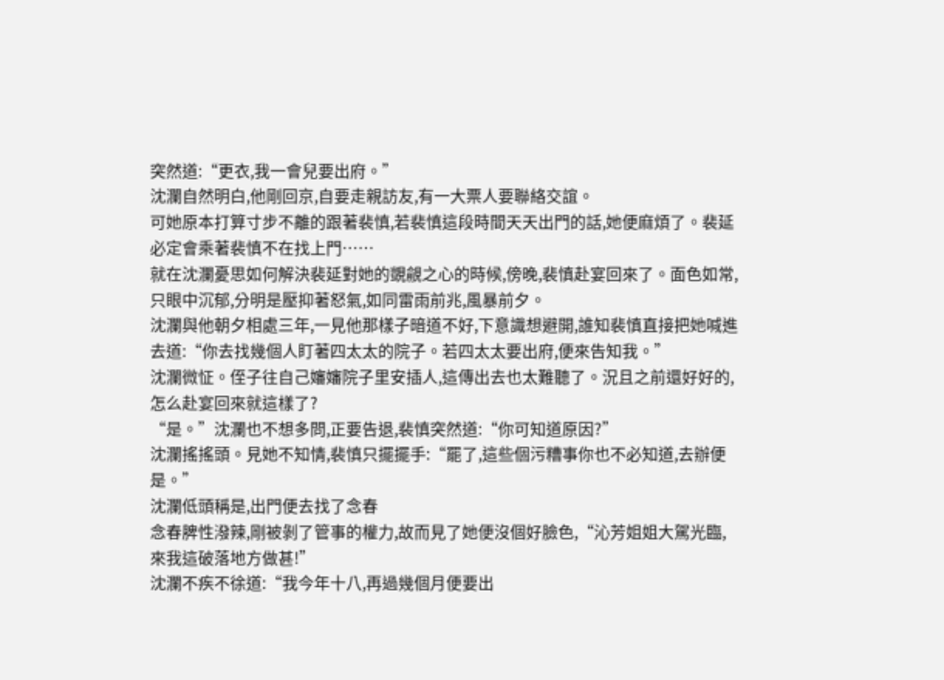突然道:“更衣,我一會兒要出府。”
沈瀾自然明白,他剛回京,自要走親訪友,有一大票人要聯絡交誼。
可她原本打算寸步不離的跟著裴慎,若裴慎這段時間天天出門的話,她便麻煩了。裴延必定會乘著裴慎不在找上門……
就在沈瀾憂思如何解決裴延對她的覬覦之心的時候,傍晚,裴慎赴宴回來了。面色如常,只眼中沉郁,分明是壓抑著怒氣,如同雷雨前兆,風暴前夕。
沈瀾與他朝夕相處三年,一見他那樣子暗道不好,下意識想避開,誰知裴慎直接把她喊進去道:“你去找幾個人盯著四太太的院子。若四太太要出府,便來告知我。”
沈瀾微怔。侄子往自己嬸嬸院子里安插人,這傳出去也太難聽了。況且之前還好好的,怎么赴宴回來就這樣了?
“是。”沈瀾也不想多問,正要告退,裴慎突然道:“你可知道原因?”
沈瀾搖搖頭。見她不知情,裴慎只擺擺手:“罷了,這些個污糟事你也不必知道,去辦便是。”
沈瀾低頭稱是,出門便去找了念春
念春脾性潑辣,剛被剝了管事的權力,故而見了她便沒個好臉色,“沁芳姐姐大駕光臨,來我這破落地方做甚!”
沈瀾不疾不徐道:“我今年十八,再過幾個月便要出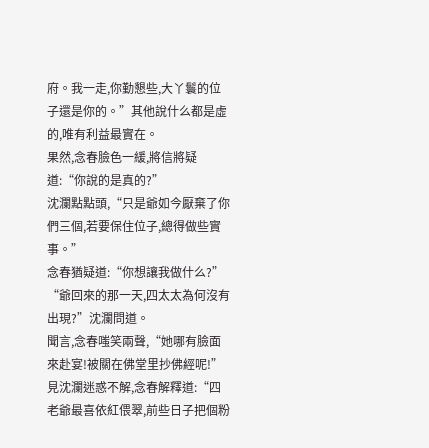府。我一走,你勤懇些,大丫鬟的位子還是你的。”其他說什么都是虛的,唯有利益最實在。
果然,念春臉色一緩,將信將疑道:“你說的是真的?”
沈瀾點點頭,“只是爺如今厭棄了你們三個,若要保住位子,總得做些實事。”
念春猶疑道:“你想讓我做什么?”
“爺回來的那一天,四太太為何沒有出現?”沈瀾問道。
聞言,念春嗤笑兩聲,“她哪有臉面來赴宴!被關在佛堂里抄佛經呢!”
見沈瀾迷惑不解,念春解釋道:“四老爺最喜依紅偎翠,前些日子把個粉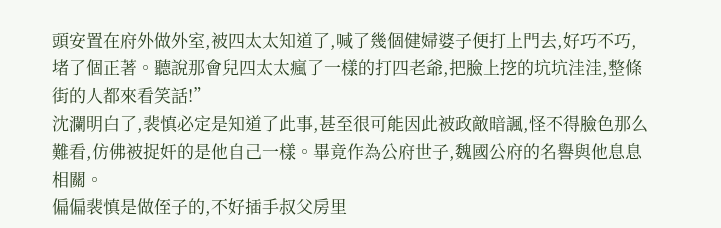頭安置在府外做外室,被四太太知道了,喊了幾個健婦婆子便打上門去,好巧不巧,堵了個正著。聽說那會兒四太太瘋了一樣的打四老爺,把臉上挖的坑坑洼洼,整條街的人都來看笑話!”
沈瀾明白了,裴慎必定是知道了此事,甚至很可能因此被政敵暗諷,怪不得臉色那么難看,仿佛被捉奸的是他自己一樣。畢竟作為公府世子,魏國公府的名譽與他息息相關。
偏偏裴慎是做侄子的,不好插手叔父房里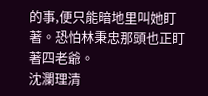的事,便只能暗地里叫她盯著。恐怕林秉忠那頭也正盯著四老爺。
沈瀾理清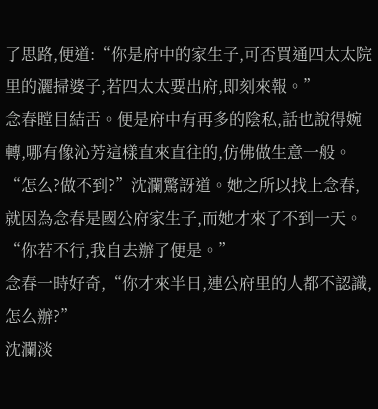了思路,便道:“你是府中的家生子,可否買通四太太院里的灑掃婆子,若四太太要出府,即刻來報。”
念春瞠目結舌。便是府中有再多的陰私,話也說得婉轉,哪有像沁芳這樣直來直往的,仿佛做生意一般。
“怎么?做不到?”沈瀾驚訝道。她之所以找上念春,就因為念春是國公府家生子,而她才來了不到一天。
“你若不行,我自去辦了便是。”
念春一時好奇,“你才來半日,連公府里的人都不認識,怎么辦?”
沈瀾淡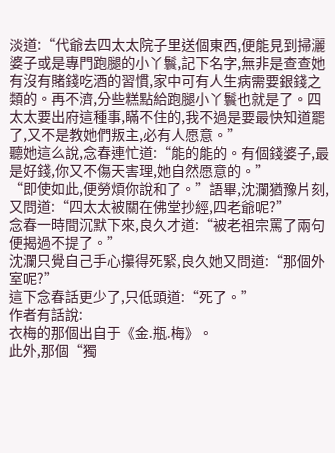淡道:“代爺去四太太院子里送個東西,便能見到掃灑婆子或是專門跑腿的小丫鬟,記下名字,無非是查查她有沒有賭錢吃酒的習慣,家中可有人生病需要銀錢之類的。再不濟,分些糕點給跑腿小丫鬟也就是了。四太太要出府這種事,瞞不住的,我不過是要最快知道罷了,又不是教她們叛主,必有人愿意。”
聽她這么說,念春連忙道:“能的能的。有個錢婆子,最是好錢,你又不傷天害理,她自然愿意的。”
“即使如此,便勞煩你說和了。”語畢,沈瀾猶豫片刻,又問道:“四太太被關在佛堂抄經,四老爺呢?”
念春一時間沉默下來,良久才道:“被老祖宗罵了兩句便揭過不提了。”
沈瀾只覺自己手心攥得死緊,良久她又問道:“那個外室呢?”
這下念春話更少了,只低頭道:“死了。”
作者有話說:
衣梅的那個出自于《金.瓶.梅》。
此外,那個“獨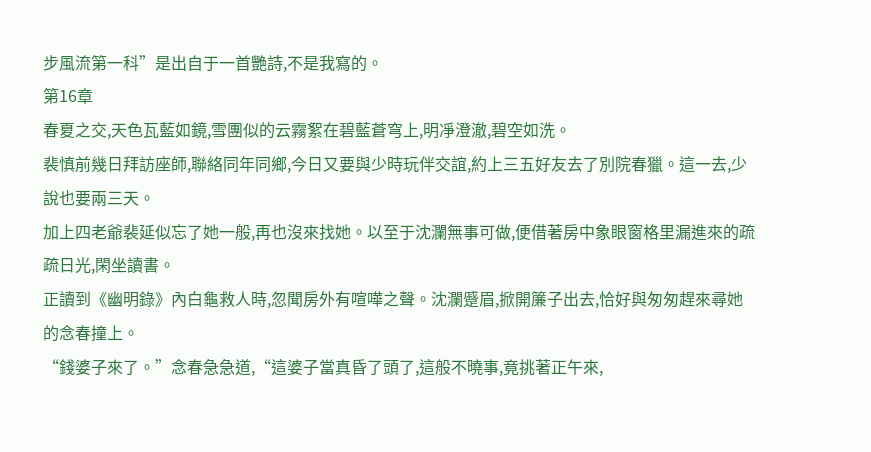步風流第一科”是出自于一首艷詩,不是我寫的。
第16章
春夏之交,天色瓦藍如鏡,雪團似的云霧絮在碧藍蒼穹上,明凈澄澈,碧空如洗。
裴慎前幾日拜訪座師,聯絡同年同鄉,今日又要與少時玩伴交誼,約上三五好友去了別院春獵。這一去,少說也要兩三天。
加上四老爺裴延似忘了她一般,再也沒來找她。以至于沈瀾無事可做,便借著房中象眼窗格里漏進來的疏疏日光,閑坐讀書。
正讀到《幽明錄》內白龜救人時,忽聞房外有喧嘩之聲。沈瀾蹙眉,掀開簾子出去,恰好與匆匆趕來尋她的念春撞上。
“錢婆子來了。”念春急急道,“這婆子當真昏了頭了,這般不曉事,竟挑著正午來,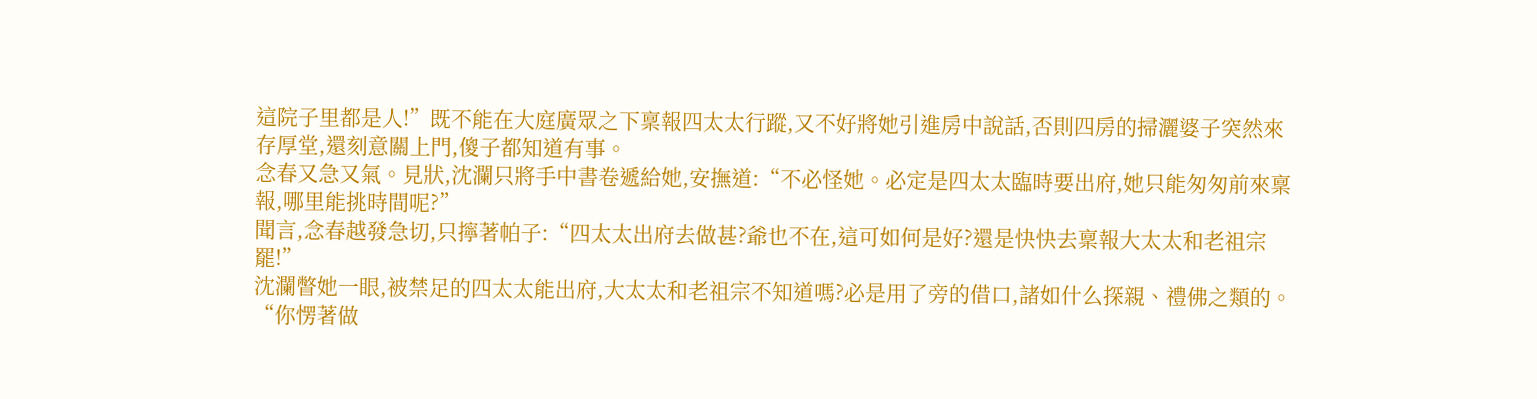這院子里都是人!”既不能在大庭廣眾之下稟報四太太行蹤,又不好將她引進房中說話,否則四房的掃灑婆子突然來存厚堂,還刻意關上門,傻子都知道有事。
念春又急又氣。見狀,沈瀾只將手中書卷遞給她,安撫道:“不必怪她。必定是四太太臨時要出府,她只能匆匆前來稟報,哪里能挑時間呢?”
聞言,念春越發急切,只擰著帕子:“四太太出府去做甚?爺也不在,這可如何是好?還是快快去稟報大太太和老祖宗罷!”
沈瀾瞥她一眼,被禁足的四太太能出府,大太太和老祖宗不知道嗎?必是用了旁的借口,諸如什么探親、禮佛之類的。
“你愣著做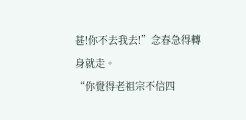甚!你不去我去!”念春急得轉身就走。
“你覺得老祖宗不信四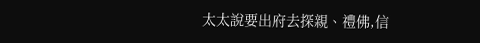太太說要出府去探親、禮佛,信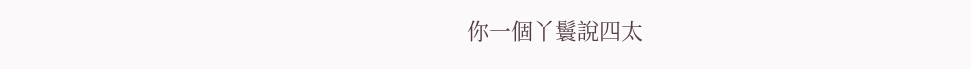你一個丫鬟說四太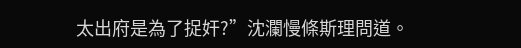太出府是為了捉奸?”沈瀾慢條斯理問道。